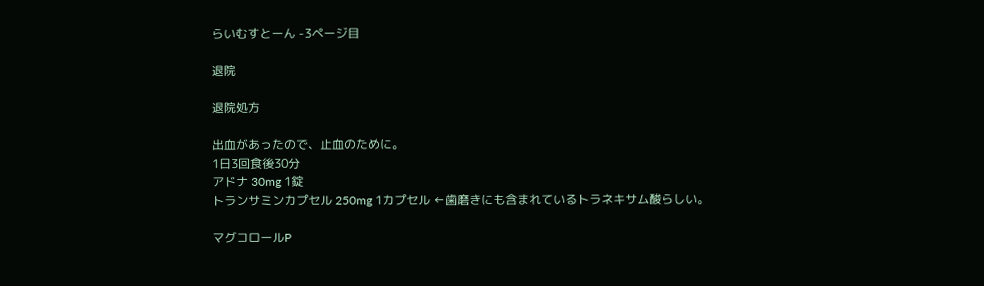らいむすとーん -3ページ目

退院

退院処方

出血があったので、止血のために。
1日3回食後30分
アドナ 30mg 1錠
トランサミンカプセル 250mg 1カプセル ←歯磨きにも含まれているトラネキサム酸らしい。

マグコロールP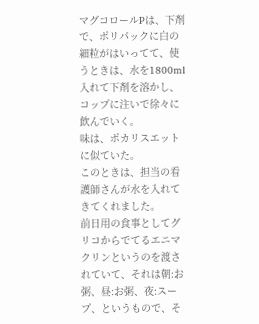マグコロールPは、下剤で、ポリパックに白の細粒がはいってて、使うときは、水を1800ml入れて下剤を溶かし、コップに注いで徐々に飲んでいく。
味は、ポカリスエットに似ていた。
このときは、担当の看護師さんが水を入れてきてくれました。
前日用の食事としてグリコからでてるエニマクリンというのを渡されていて、それは朝:お粥、昼:お粥、夜:スープ、というもので、そ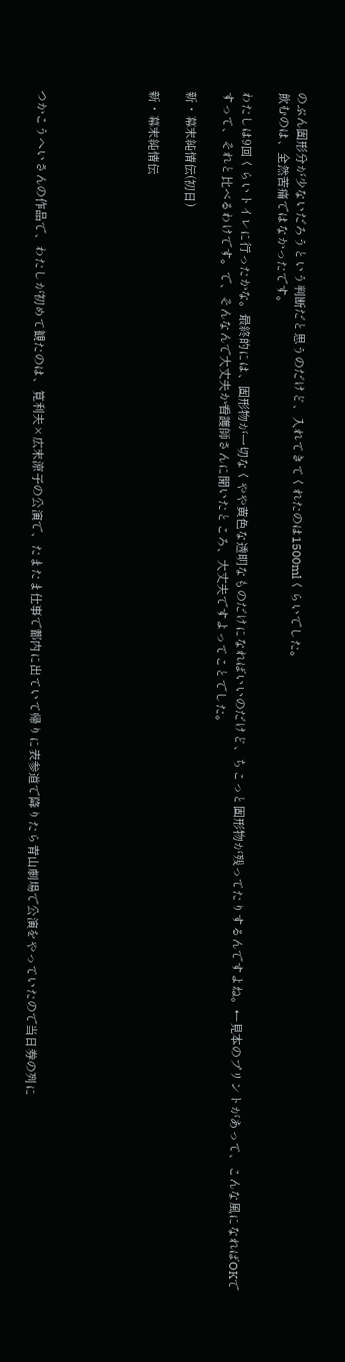のぶん固形分が少ないだろうという判断だと思うのだけど、入れてきてくれたのは1500mlくらいでした。
飲むのは、全然苦痛ではなかったです。

わたしは9回くらいトイレに行ったかな。最終的には、固形物が一切なくやや黄色な透明なものだけになればいいのだけど、ちこっと固形物が残ってたりするんですよね。←見本のプリントがあって、こんな風になればOKですって、それと比べるわけです。で、そんなんで大丈夫か看護師さんに聞いたところ、大丈夫ですよってことでした。

新・幕末純情伝(初日)

新・幕末純情伝





つかこうへいさんの作品で、わたしが初めて観たのは、筧利夫×広末涼子の公演で、たまたま仕事で都内に出ていて帰りに表参道で降りたら青山劇場で公演をやっていたので当日券の列に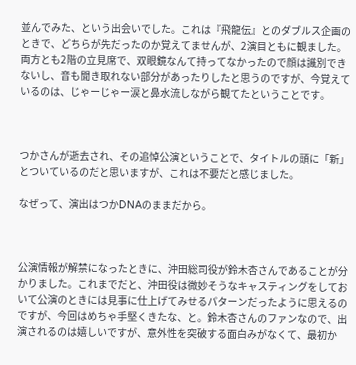並んでみた、という出会いでした。これは『飛龍伝』とのダブルス企画のときで、どちらが先だったのか覚えてませんが、2演目ともに観ました。両方とも2階の立見席で、双眼鏡なんて持ってなかったので顔は識別できないし、音も聞き取れない部分があったりしたと思うのですが、今覚えているのは、じゃーじゃー涙と鼻水流しながら観てたということです。



つかさんが逝去され、その追悼公演ということで、タイトルの頭に「新」とついているのだと思いますが、これは不要だと感じました。

なぜって、演出はつかDNAのままだから。



公演情報が解禁になったときに、沖田総司役が鈴木杏さんであることが分かりました。これまでだと、沖田役は微妙そうなキャスティングをしておいて公演のときには見事に仕上げてみせるパターンだったように思えるのですが、今回はめちゃ手堅くきたな、と。鈴木杏さんのファンなので、出演されるのは嬉しいですが、意外性を突破する面白みがなくて、最初か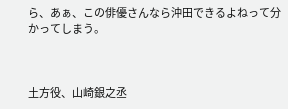ら、あぁ、この俳優さんなら沖田できるよねって分かってしまう。



土方役、山崎銀之丞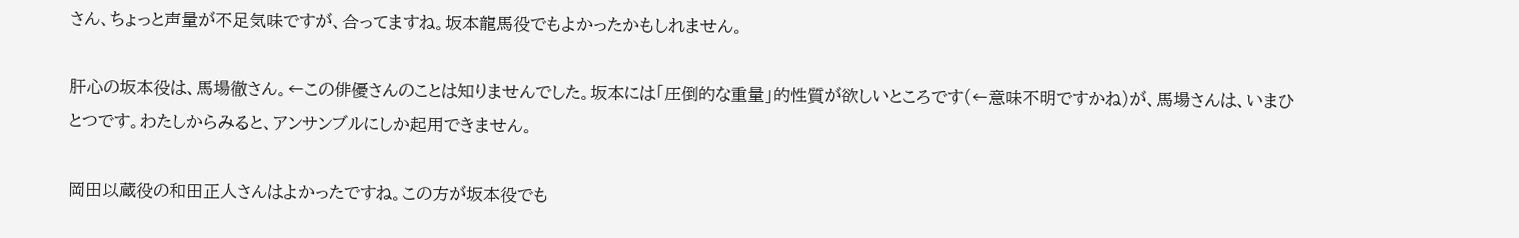さん、ちょっと声量が不足気味ですが、合ってますね。坂本龍馬役でもよかったかもしれません。

肝心の坂本役は、馬場徹さん。←この俳優さんのことは知りませんでした。坂本には「圧倒的な重量」的性質が欲しいところです(←意味不明ですかね)が、馬場さんは、いまひとつです。わたしからみると、アンサンブルにしか起用できません。

岡田以蔵役の和田正人さんはよかったですね。この方が坂本役でも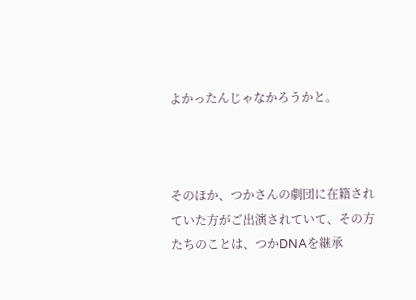よかったんじゃなかろうかと。



そのほか、つかさんの劇団に在籍されていた方がご出演されていて、その方たちのことは、つかDNAを継承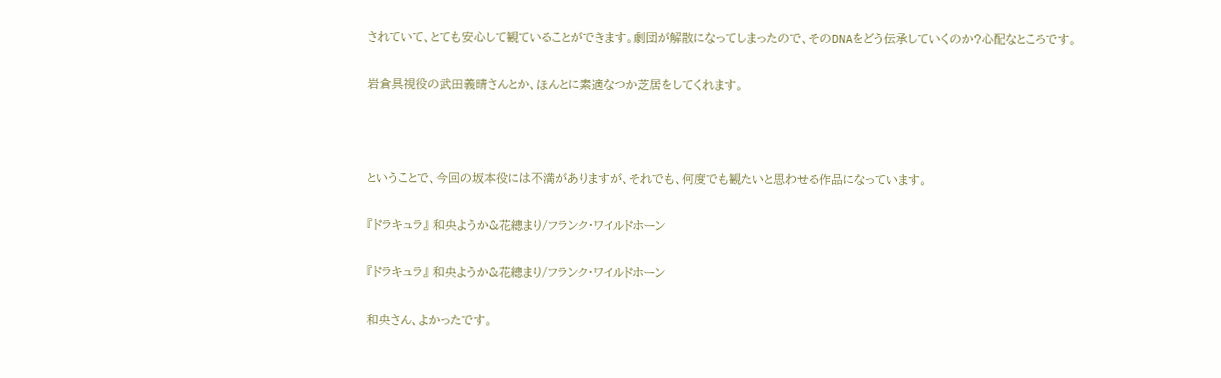されていて、とても安心して観ていることができます。劇団が解散になってしまったので、そのDNAをどう伝承していくのか?心配なところです。

岩倉具視役の武田義晴さんとか、ほんとに素適なつか芝居をしてくれます。



ということで、今回の坂本役には不満がありますが、それでも、何度でも観たいと思わせる作品になっています。

『ドラキュラ』 和央ようか&花總まり/フランク・ワイルドホーン

『ドラキュラ』 和央ようか&花總まり/フランク・ワイルドホーン

和央さん、よかったです。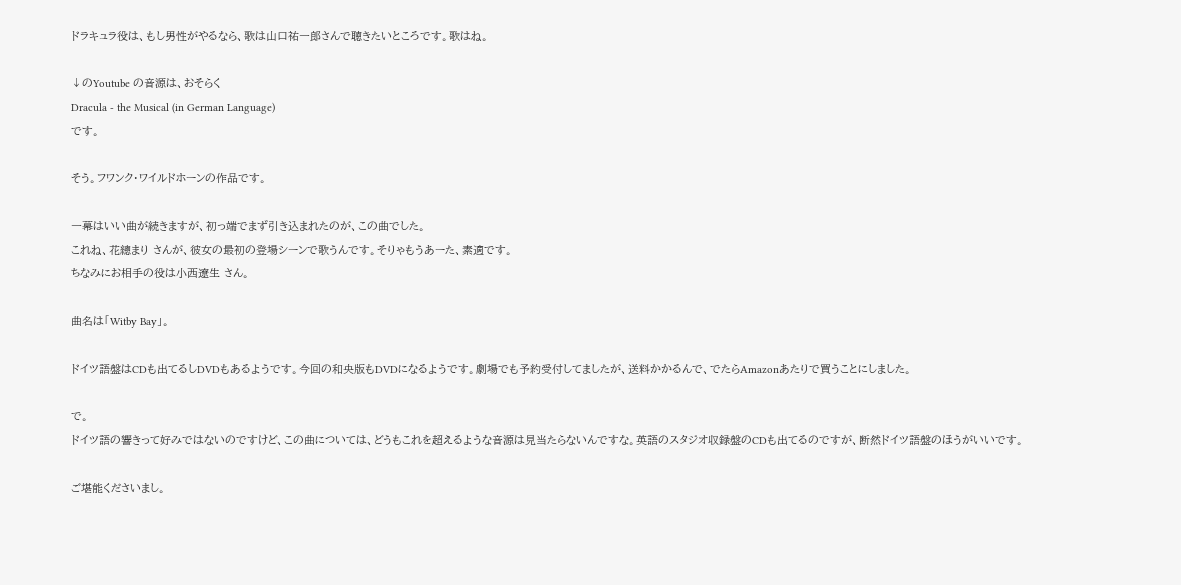ドラキュラ役は、もし男性がやるなら、歌は山口祐一郎さんで聴きたいところです。歌はね。

↓のYoutube の音源は、おそらく
Dracula - the Musical (in German Language)
です。

そう。フワンク・ワイルドホーンの作品です。

一幕はいい曲が続きますが、初っ端でまず引き込まれたのが、この曲でした。
これね、花總まり さんが、彼女の最初の登場シーンで歌うんです。そりゃもうあーた、素適です。
ちなみにお相手の役は小西遼生 さん。

曲名は「Witby Bay」。

ドイツ語盤はCDも出てるしDVDもあるようです。今回の和央版もDVDになるようです。劇場でも予約受付してましたが、送料かかるんで、でたらAmazonあたりで買うことにしました。

で。
ドイツ語の響きって好みではないのですけど、この曲については、どうもこれを超えるような音源は見当たらないんですな。英語のスタジオ収録盤のCDも出てるのですが、断然ドイツ語盤のほうがいいです。

ご堪能くださいまし。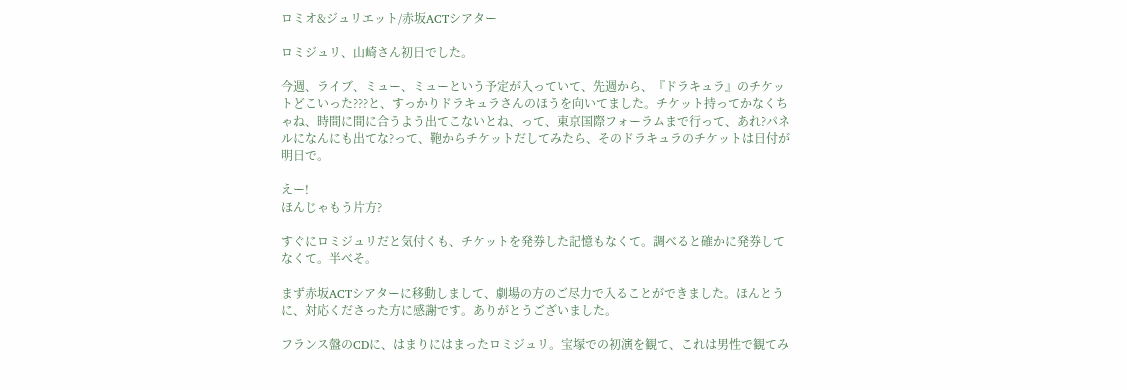ロミオ&ジュリエット/赤坂ACTシアター

ロミジュリ、山崎さん初日でした。

今週、ライブ、ミュー、ミューという予定が入っていて、先週から、『ドラキュラ』のチケットどこいった???と、すっかりドラキュラさんのほうを向いてました。チケット持ってかなくちゃね、時間に間に合うよう出てこないとね、って、東京国際フォーラムまで行って、あれ?パネルになんにも出てな?って、鞄からチケットだしてみたら、そのドラキュラのチケットは日付が明日で。

えー!
ほんじゃもう片方?

すぐにロミジュリだと気付くも、チケットを発券した記憶もなくて。調べると確かに発券してなくて。半べそ。

まず赤坂ACTシアターに移動しまして、劇場の方のご尽力で入ることができました。ほんとうに、対応くださった方に感謝です。ありがとうございました。

フランス盤のCDに、はまりにはまったロミジュリ。宝塚での初演を観て、これは男性で観てみ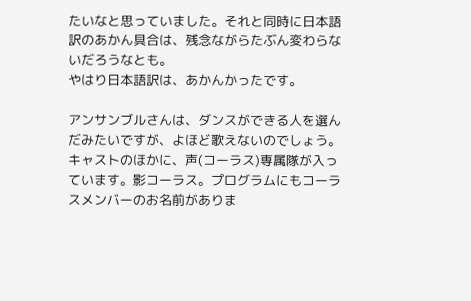たいなと思っていました。それと同時に日本語訳のあかん具合は、残念ながらたぶん変わらないだろうなとも。
やはり日本語訳は、あかんかったです。

アンサンブルさんは、ダンスができる人を選んだみたいですが、よほど歌えないのでしょう。
キャストのほかに、声(コーラス)専属隊が入っています。影コーラス。プログラムにもコーラスメンバーのお名前がありま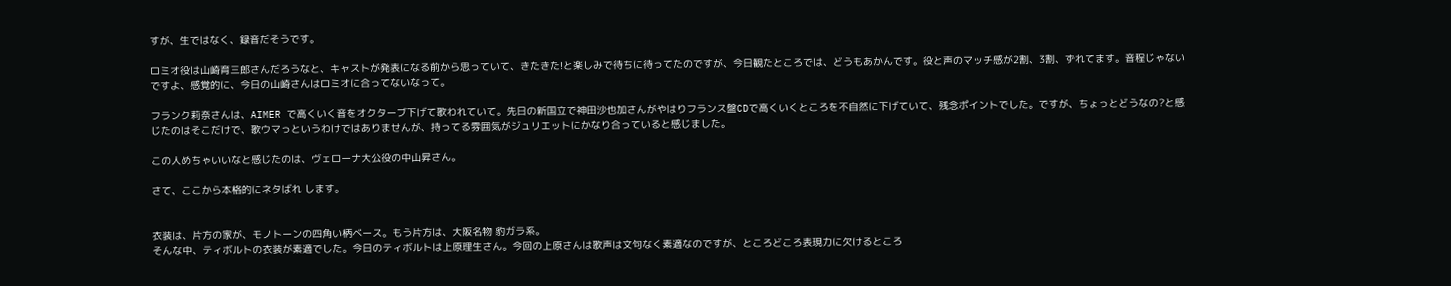すが、生ではなく、録音だそうです。

ロミオ役は山崎育三郎さんだろうなと、キャストが発表になる前から思っていて、きたきた!と楽しみで待ちに待ってたのですが、今日観たところでは、どうもあかんです。役と声のマッチ感が2割、3割、ずれてます。音程じゃないですよ、感覚的に、今日の山崎さんはロミオに合ってないなって。

フランク莉奈さんは、AIMER で高くいく音をオクターブ下げて歌われていて。先日の新国立で神田沙也加さんがやはりフランス盤CDで高くいくところを不自然に下げていて、残念ポイントでした。ですが、ちょっとどうなの?と感じたのはそこだけで、歌ウマっというわけではありませんが、持ってる雰囲気がジュリエットにかなり合っていると感じました。

この人めちゃいいなと感じたのは、ヴェローナ大公役の中山昇さん。

さて、ここから本格的にネタばれ します。


衣装は、片方の家が、モノトーンの四角い柄ベース。もう片方は、大阪名物 豹ガラ系。
そんな中、ティボルトの衣装が素適でした。今日のティボルトは上原理生さん。今回の上原さんは歌声は文句なく素適なのですが、ところどころ表現力に欠けるところ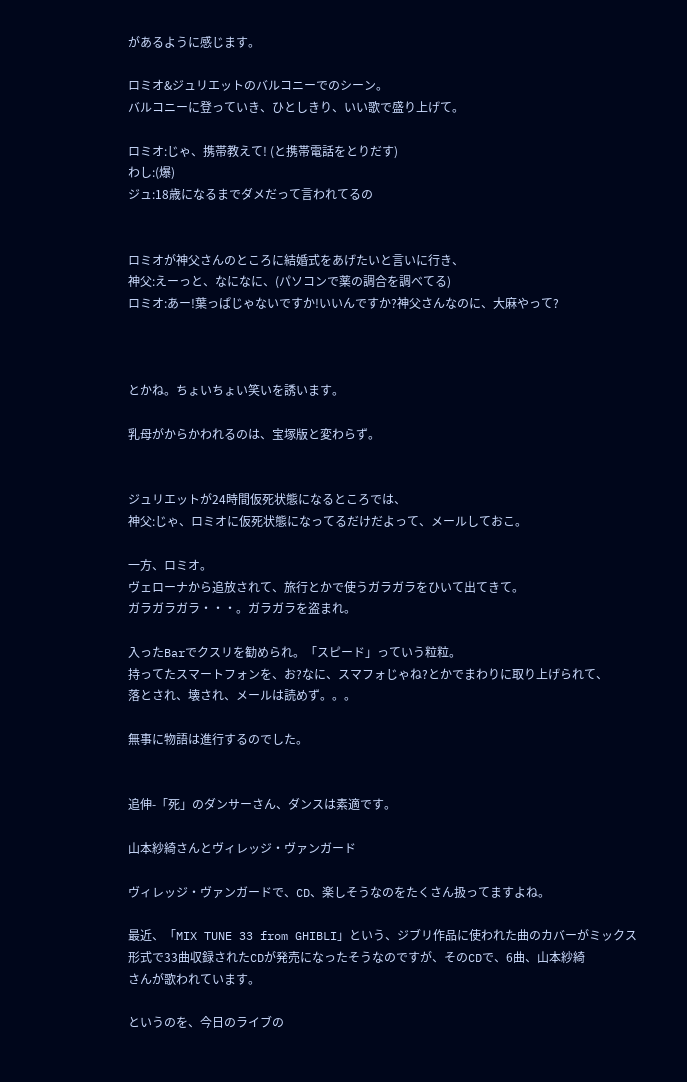があるように感じます。

ロミオ&ジュリエットのバルコニーでのシーン。
バルコニーに登っていき、ひとしきり、いい歌で盛り上げて。

ロミオ:じゃ、携帯教えて! (と携帯電話をとりだす)
わし:(爆)
ジュ:18歳になるまでダメだって言われてるの


ロミオが神父さんのところに結婚式をあげたいと言いに行き、
神父:えーっと、なになに、(パソコンで薬の調合を調べてる)
ロミオ:あー!葉っぱじゃないですか!いいんですか?神父さんなのに、大麻やって?



とかね。ちょいちょい笑いを誘います。

乳母がからかわれるのは、宝塚版と変わらず。


ジュリエットが24時間仮死状態になるところでは、
神父:じゃ、ロミオに仮死状態になってるだけだよって、メールしておこ。

一方、ロミオ。
ヴェローナから追放されて、旅行とかで使うガラガラをひいて出てきて。
ガラガラガラ・・・。ガラガラを盗まれ。

入ったBarでクスリを勧められ。「スピード」っていう粒粒。
持ってたスマートフォンを、お?なに、スマフォじゃね?とかでまわりに取り上げられて、
落とされ、壊され、メールは読めず。。。

無事に物語は進行するのでした。


追伸-「死」のダンサーさん、ダンスは素適です。

山本紗綺さんとヴィレッジ・ヴァンガード

ヴィレッジ・ヴァンガードで、CD、楽しそうなのをたくさん扱ってますよね。

最近、「MIX TUNE 33 from GHIBLI」という、ジブリ作品に使われた曲のカバーがミックス形式で33曲収録されたCDが発売になったそうなのですが、そのCDで、6曲、山本紗綺
さんが歌われています。

というのを、今日のライブの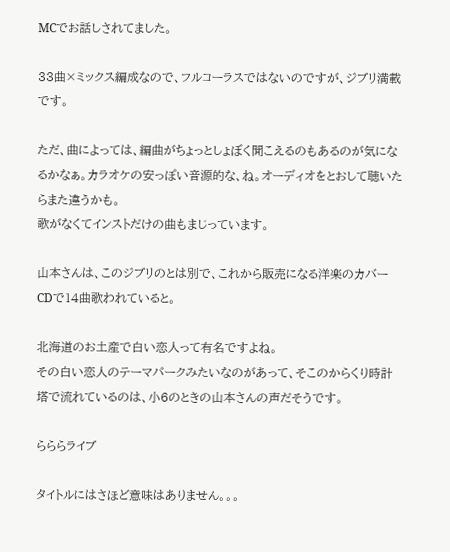MCでお話しされてました。

33曲×ミックス編成なので、フルコーラスではないのですが、ジブリ満載です。

ただ、曲によっては、編曲がちょっとしょぼく聞こえるのもあるのが気になるかなぁ。カラオケの安っぽい音源的な、ね。オーディオをとおして聴いたらまた違うかも。
歌がなくてインストだけの曲もまじっています。

山本さんは、このジブリのとは別で、これから販売になる洋楽のカバーCDで14曲歌われていると。

北海道のお土産で白い恋人って有名ですよね。
その白い恋人のテーマパークみたいなのがあって、そこのからくり時計塔で流れているのは、小6のときの山本さんの声だそうです。

らららライブ

タイトルにはさほど意味はありません。。。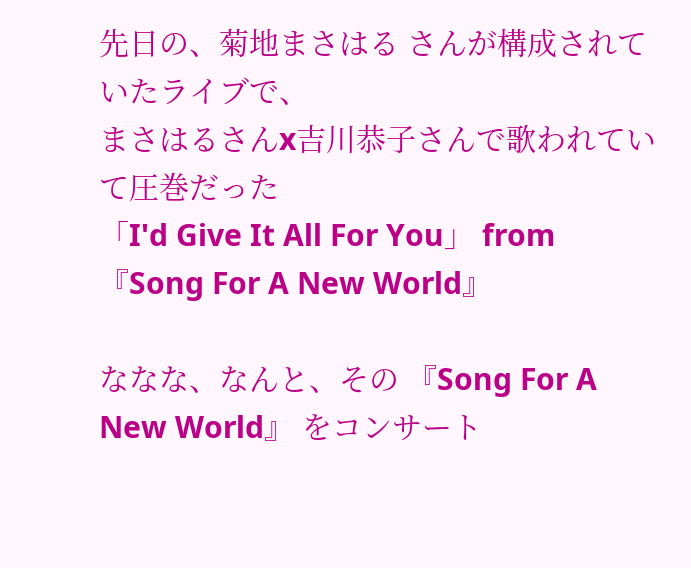先日の、菊地まさはる さんが構成されていたライブで、
まさはるさんx吉川恭子さんで歌われていて圧巻だった
「I'd Give It All For You」 from 『Song For A New World』

ななな、なんと、その 『Song For A New World』 をコンサート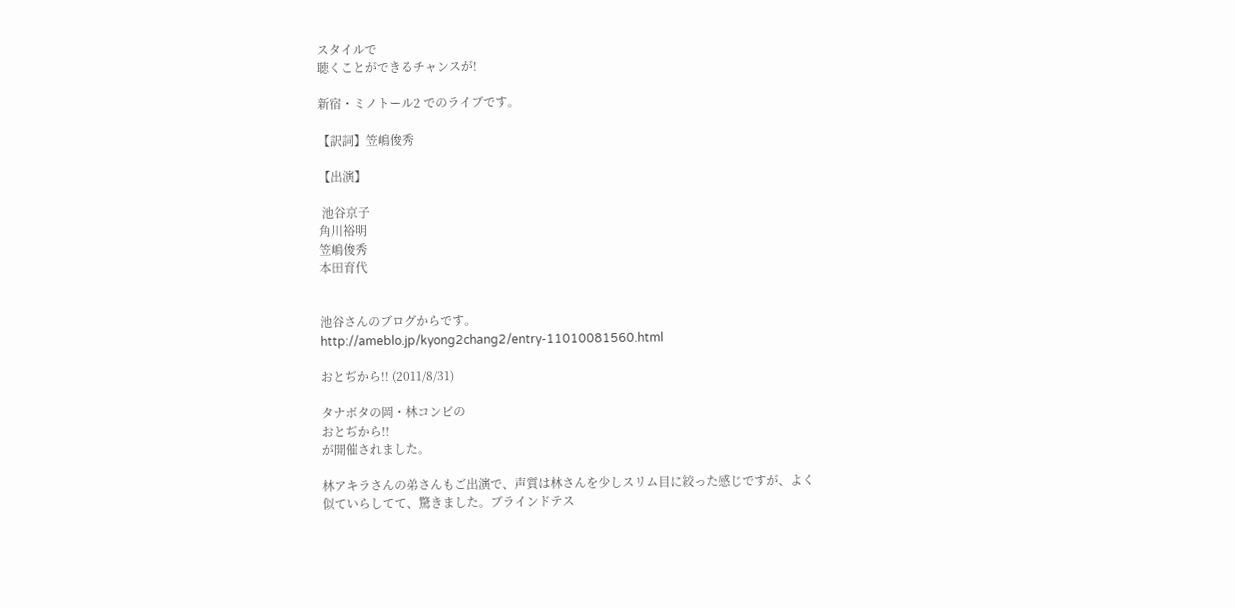スタイルで
聴くことができるチャンスが!

新宿・ミノトール2 でのライブです。

【訳詞】笠嶋俊秀

【出演】

 池谷京子
角川裕明
笠嶋俊秀
本田育代


池谷さんのブログからです。
http://ameblo.jp/kyong2chang2/entry-11010081560.html

おとぢから!! (2011/8/31)

タナボタの岡・林コンビの
おとぢから!!
が開催されました。

林アキラさんの弟さんもご出演で、声質は林さんを少しスリム目に絞った感じですが、よく似ていらしてて、驚きました。ブラインドテス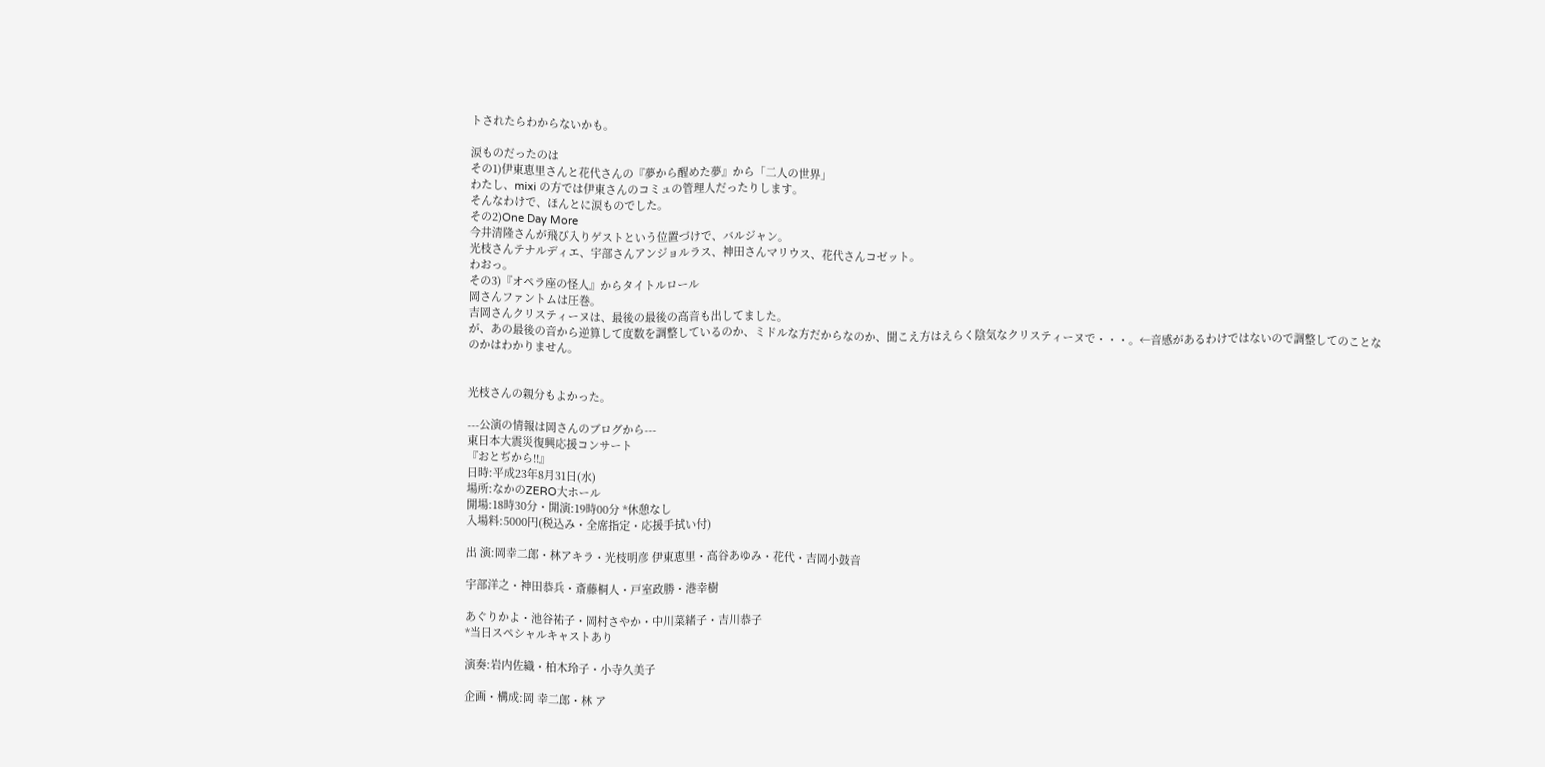トされたらわからないかも。

涙ものだったのは
その1)伊東恵里さんと花代さんの『夢から醒めた夢』から「二人の世界」
わたし、mixi の方では伊東さんのコミュの管理人だったりします。
そんなわけで、ほんとに涙ものでした。
その2)One Day More
今井清隆さんが飛び入りゲストという位置づけで、バルジャン。
光枝さんテナルディエ、宇部さんアンジョルラス、神田さんマリウス、花代さんコゼット。
わおっ。
その3)『オペラ座の怪人』からタイトルロール
岡さんファントムは圧巻。
吉岡さんクリスティーヌは、最後の最後の高音も出してました。
が、あの最後の音から逆算して度数を調整しているのか、ミドルな方だからなのか、聞こえ方はえらく陰気なクリスティーヌで・・・。←音感があるわけではないので調整してのことなのかはわかりません。


光枝さんの親分もよかった。

---公演の情報は岡さんのブログから---
東日本大震災復興応援コンサート
『おとぢから!!』
日時:平成23年8月31日(水)
場所:なかのZERO大ホール
開場:18時30分・開演:19時00分 *休憩なし
入場料:5000円(税込み・全席指定・応援手拭い付)

出 演:岡幸二郎・林アキラ・光枝明彦 伊東恵里・高谷あゆみ・花代・吉岡小鼓音

宇部洋之・神田恭兵・斎藤桐人・戸室政勝・港幸樹

あぐりかよ・池谷祐子・岡村さやか・中川菜緒子・吉川恭子
*当日スペシャルキャストあり

演奏:岩内佐織・柏木玲子・小寺久美子

企画・構成:岡 幸二郎・林 ア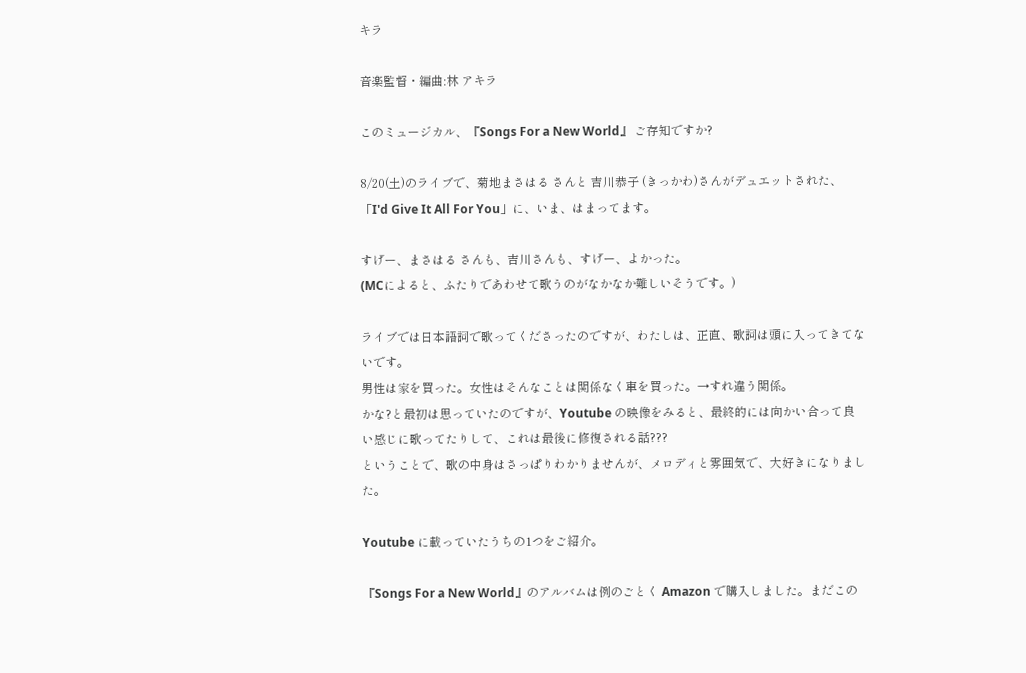キラ

音楽監督・編曲:林 アキラ

このミュージカル、『Songs For a New World』 ご存知ですか?

8/20(土)のライブで、菊地まさはる さんと 吉川恭子 (きっかわ)さんがデュエットされた、
「I'd Give It All For You」に、いま、はまってます。

すげー、まさはる さんも、吉川さんも、すげー、よかった。
(MCによると、ふたりであわせて歌うのがなかなか難しいそうです。)

ライブでは日本語詞で歌ってくださったのですが、わたしは、正直、歌詞は頭に入ってきてないです。
男性は家を買った。女性はそんなことは関係なく車を買った。→すれ違う関係。
かな?と最初は思っていたのですが、Youtube の映像をみると、最終的には向かい合って良い感じに歌ってたりして、これは最後に修復される話???
ということで、歌の中身はさっぱりわかりませんが、メロディと雰囲気で、大好きになりました。

Youtube に載っていたうちの1つをご紹介。

『Songs For a New World』のアルバムは例のごとく Amazon で購入しました。まだこの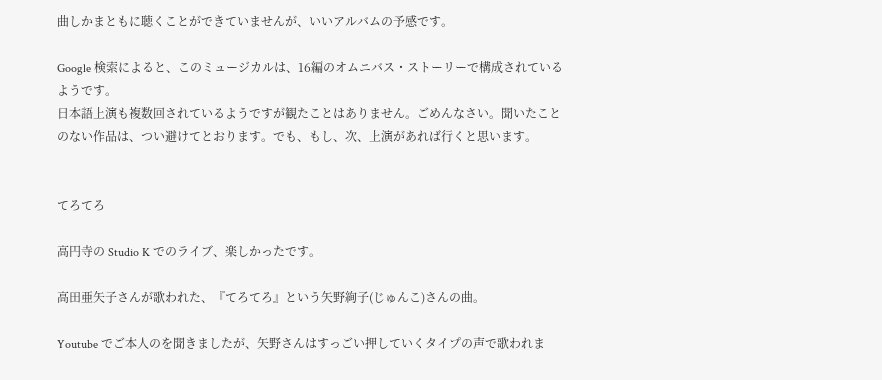曲しかまともに聴くことができていませんが、いいアルバムの予感です。

Google 検索によると、このミュージカルは、16編のオムニバス・ストーリーで構成されているようです。
日本語上演も複数回されているようですが観たことはありません。ごめんなさい。聞いたことのない作品は、つい避けてとおります。でも、もし、次、上演があれば行くと思います。


てろてろ

高円寺の Studio K でのライブ、楽しかったです。

高田亜矢子さんが歌われた、『てろてろ』という矢野絢子(じゅんこ)さんの曲。

Youtube でご本人のを聞きましたが、矢野さんはすっごい押していくタイプの声で歌われま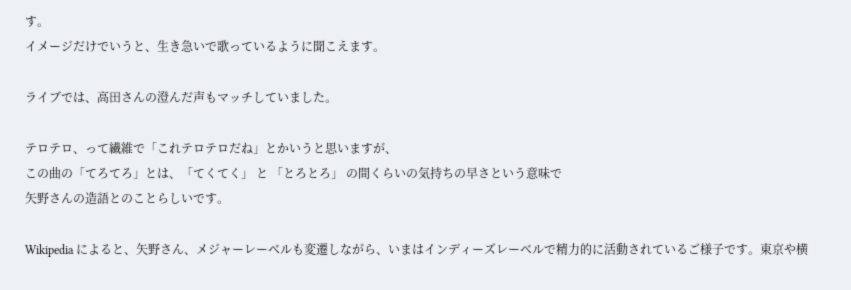す。
イメージだけでいうと、生き急いで歌っているように聞こえます。

ライブでは、高田さんの澄んだ声もマッチしていました。

テロテロ、って繊維で「これテロテロだね」とかいうと思いますが、
この曲の「てろてろ」とは、「てくてく」 と 「とろとろ」 の間くらいの気持ちの早さという意味で
矢野さんの造語とのことらしいです。

Wikipedia によると、矢野さん、メジャーレーベルも変遷しながら、いまはインディーズレーベルで精力的に活動されているご様子です。東京や横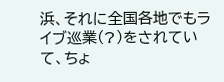浜、それに全国各地でもライブ巡業(?)をされていて、ちょ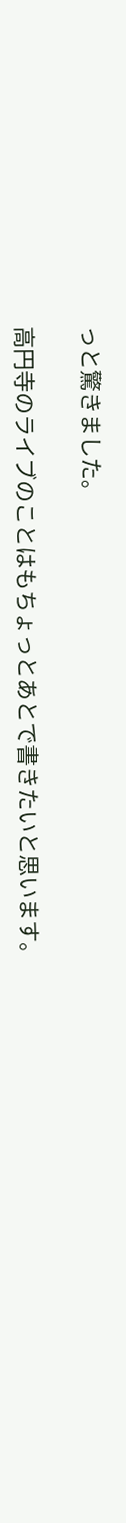っと驚きました。

高円寺のライブのことはもちょっとあとで書きたいと思います。